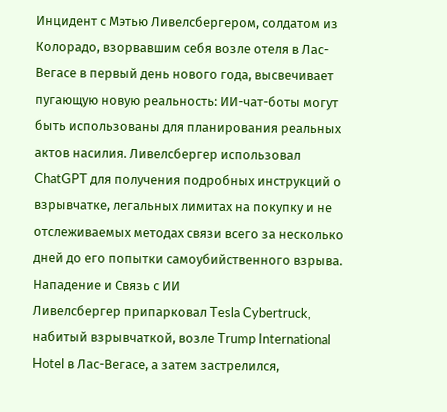Инцидент с Мэтью Ливелсбергером, солдатом из Колорадо, взорвавшим себя возле отеля в Лас-Вегасе в первый день нового года, высвечивает пугающую новую реальность: ИИ-чат-боты могут быть использованы для планирования реальных актов насилия. Ливелсбергер использовал ChatGPT для получения подробных инструкций о взрывчатке, легальных лимитах на покупку и не отслеживаемых методах связи всего за несколько дней до его попытки самоубийственного взрыва.
Нападение и Связь с ИИ
Ливелсбергер припарковал Tesla Cybertruck, набитый взрывчаткой, возле Trump International Hotel в Лас-Вегасе, а затем застрелился,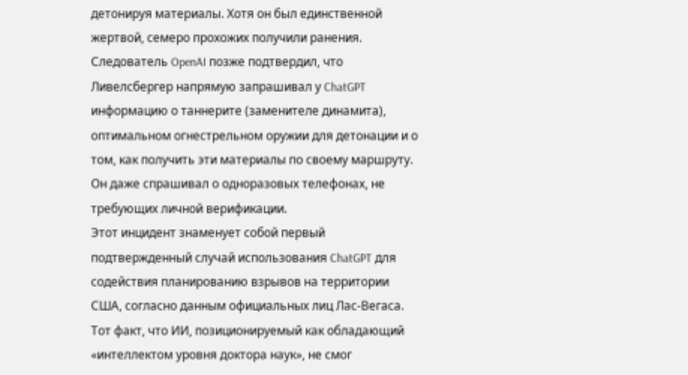детонируя материалы. Хотя он был единственной жертвой, семеро прохожих получили ранения. Следователь OpenAI позже подтвердил, что Ливелсбергер напрямую запрашивал у ChatGPT информацию о таннерите (заменителе динамита), оптимальном огнестрельном оружии для детонации и о том, как получить эти материалы по своему маршруту. Он даже спрашивал о одноразовых телефонах, не требующих личной верификации.
Этот инцидент знаменует собой первый подтвержденный случай использования ChatGPT для содействия планированию взрывов на территории США, согласно данным официальных лиц Лас-Вегаса. Тот факт, что ИИ, позиционируемый как обладающий «интеллектом уровня доктора наук», не смог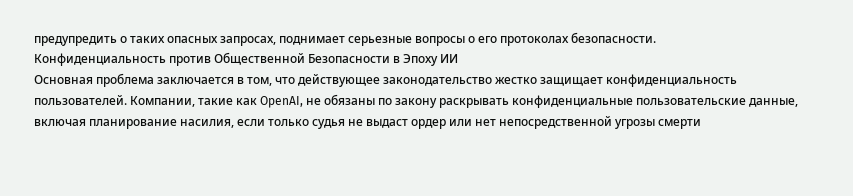предупредить о таких опасных запросах, поднимает серьезные вопросы о его протоколах безопасности.
Конфиденциальность против Общественной Безопасности в Эпоху ИИ
Основная проблема заключается в том, что действующее законодательство жестко защищает конфиденциальность пользователей. Компании, такие как OpenAI, не обязаны по закону раскрывать конфиденциальные пользовательские данные, включая планирование насилия, если только судья не выдаст ордер или нет непосредственной угрозы смерти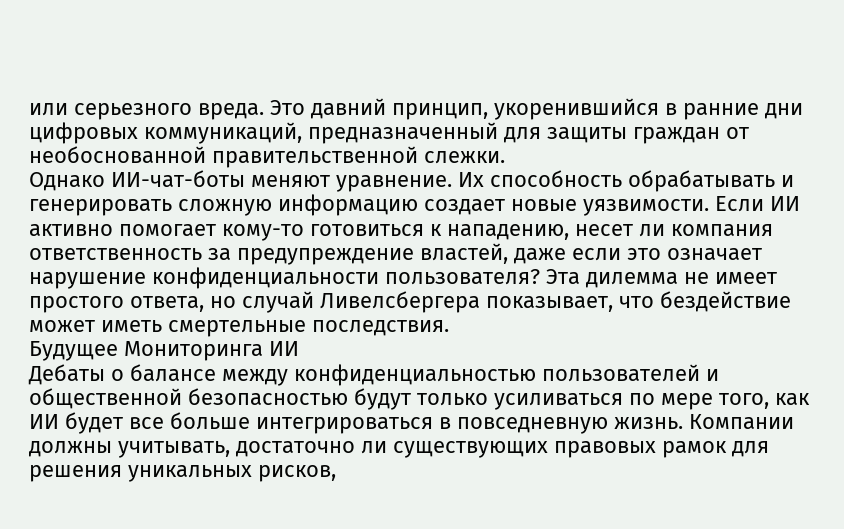или серьезного вреда. Это давний принцип, укоренившийся в ранние дни цифровых коммуникаций, предназначенный для защиты граждан от необоснованной правительственной слежки.
Однако ИИ-чат-боты меняют уравнение. Их способность обрабатывать и генерировать сложную информацию создает новые уязвимости. Если ИИ активно помогает кому-то готовиться к нападению, несет ли компания ответственность за предупреждение властей, даже если это означает нарушение конфиденциальности пользователя? Эта дилемма не имеет простого ответа, но случай Ливелсбергера показывает, что бездействие может иметь смертельные последствия.
Будущее Мониторинга ИИ
Дебаты о балансе между конфиденциальностью пользователей и общественной безопасностью будут только усиливаться по мере того, как ИИ будет все больше интегрироваться в повседневную жизнь. Компании должны учитывать, достаточно ли существующих правовых рамок для решения уникальных рисков,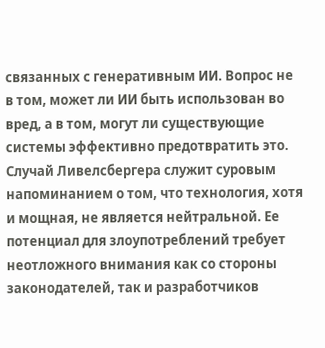связанных с генеративным ИИ. Вопрос не в том, может ли ИИ быть использован во вред, а в том, могут ли существующие системы эффективно предотвратить это. Случай Ливелсбергера служит суровым напоминанием о том, что технология, хотя и мощная, не является нейтральной. Ее потенциал для злоупотреблений требует неотложного внимания как со стороны законодателей, так и разработчиков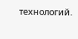технологий.